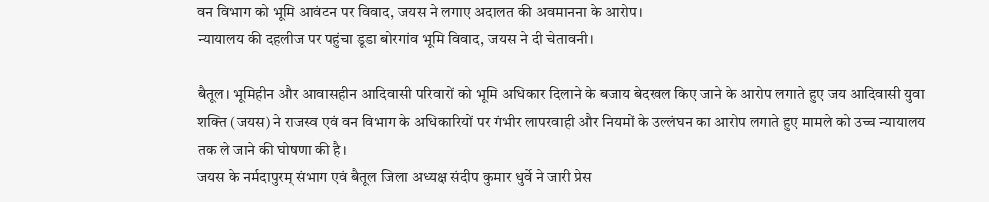वन विभाग को भूमि आवंटन पर विवाद, जयस ने लगाए अदालत की अवमानना के आरोप।
न्यायालय की दहलीज पर पहुंचा डूडा बोरगांव भूमि विवाद, जयस ने दी चेतावनी।

बैतूल। भूमिहीन और आवासहीन आदिवासी परिवारों को भूमि अधिकार दिलाने के बजाय बेदखल किए जाने के आरोप लगाते हुए जय आदिवासी युवा शक्ति (जयस) ने राजस्व एवं वन विभाग के अधिकारियों पर गंभीर लापरवाही और नियमों के उल्लंघन का आरोप लगाते हुए मामले को उच्च न्यायालय तक ले जाने की घोषणा की है।
जयस के नर्मदापुरम् संभाग एवं बैतूल जिला अध्यक्ष संदीप कुमार धुर्वे ने जारी प्रेस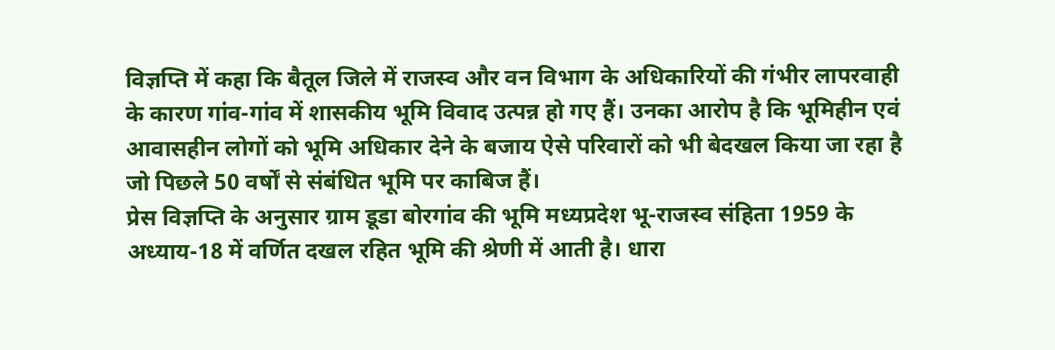विज्ञप्ति में कहा कि बैतूल जिले में राजस्व और वन विभाग के अधिकारियों की गंभीर लापरवाही के कारण गांव-गांव में शासकीय भूमि विवाद उत्पन्न हो गए हैं। उनका आरोप है कि भूमिहीन एवं आवासहीन लोगों को भूमि अधिकार देने के बजाय ऐसे परिवारों को भी बेदखल किया जा रहा है जो पिछले 50 वर्षों से संबंधित भूमि पर काबिज हैं।
प्रेस विज्ञप्ति के अनुसार ग्राम डूडा बोरगांव की भूमि मध्यप्रदेश भू-राजस्व संहिता 1959 के अध्याय-18 में वर्णित दखल रहित भूमि की श्रेणी में आती है। धारा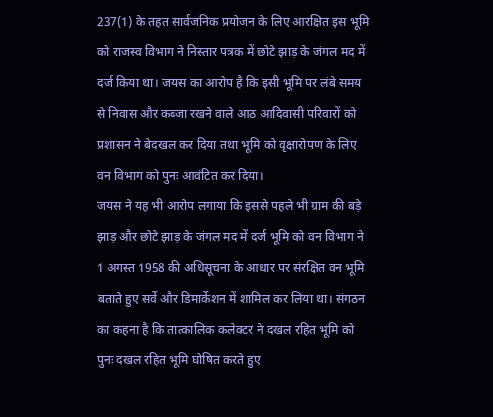237(1) के तहत सार्वजनिक प्रयोजन के लिए आरक्षित इस भूमि को राजस्व विभाग ने निस्तार पत्रक में छोटे झाड़ के जंगल मद में दर्ज किया था। जयस का आरोप है कि इसी भूमि पर लंबे समय से निवास और कब्जा रखने वाले आठ आदिवासी परिवारों को प्रशासन ने बेदखल कर दिया तथा भूमि को वृक्षारोपण के लिए वन विभाग को पुनः आवंटित कर दिया।
जयस ने यह भी आरोप लगाया कि इससे पहले भी ग्राम की बड़े झाड़ और छोटे झाड़ के जंगल मद में दर्ज भूमि को वन विभाग ने 1 अगस्त 1958 की अधिसूचना के आधार पर संरक्षित वन भूमि बताते हुए सर्वे और डिमार्केशन में शामिल कर लिया था। संगठन का कहना है कि तात्कालिक कलेक्टर ने दखल रहित भूमि को पुनः दखल रहित भूमि घोषित करते हुए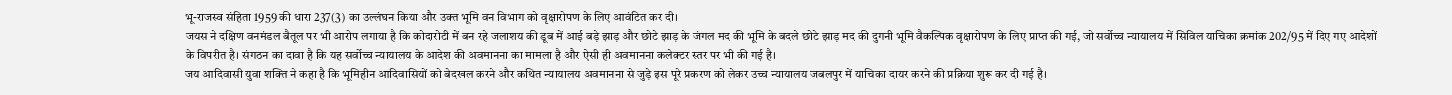भू-राजस्व संहिता 1959 की धारा 237(3) का उल्लंघन किया और उक्त भूमि वन विभाग को वृक्षारोपण के लिए आवंटित कर दी।
जयस ने दक्षिण वनमंडल बैतूल पर भी आरोप लगाया है कि कोदारोटी में बन रहे जलाशय की डूब में आई बड़े झाड़ और छोटे झाड़ के जंगल मद की भूमि के बदले छोटे झाड़ मद की दुगनी भूमि वैकल्पिक वृक्षारोपण के लिए प्राप्त की गई, जो सर्वोच्च न्यायालय में सिविल याचिका क्रमांक 202/95 में दिए गए आदेशों के विपरीत है। संगठन का दावा है कि यह सर्वोच्च न्यायालय के आदेश की अवमानना का मामला है और ऐसी ही अवमानना कलेक्टर स्तर पर भी की गई है।
जय आदिवासी युवा शक्ति ने कहा है कि भूमिहीन आदिवासियों को बेदखल करने और कथित न्यायालय अवमानना से जुड़े इस पूरे प्रकरण को लेकर उच्च न्यायालय जबलपुर में याचिका दायर करने की प्रक्रिया शुरू कर दी गई है।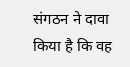संगठन ने दावा किया है कि वह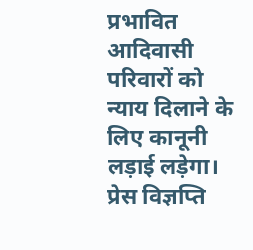प्रभावित आदिवासी परिवारों को न्याय दिलाने के लिए कानूनी लड़ाई लड़ेगा। प्रेस विज्ञप्ति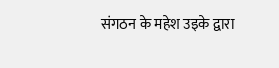संगठन के महेश उइके द्वारा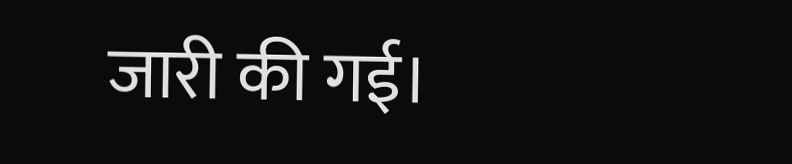जारी की गई।